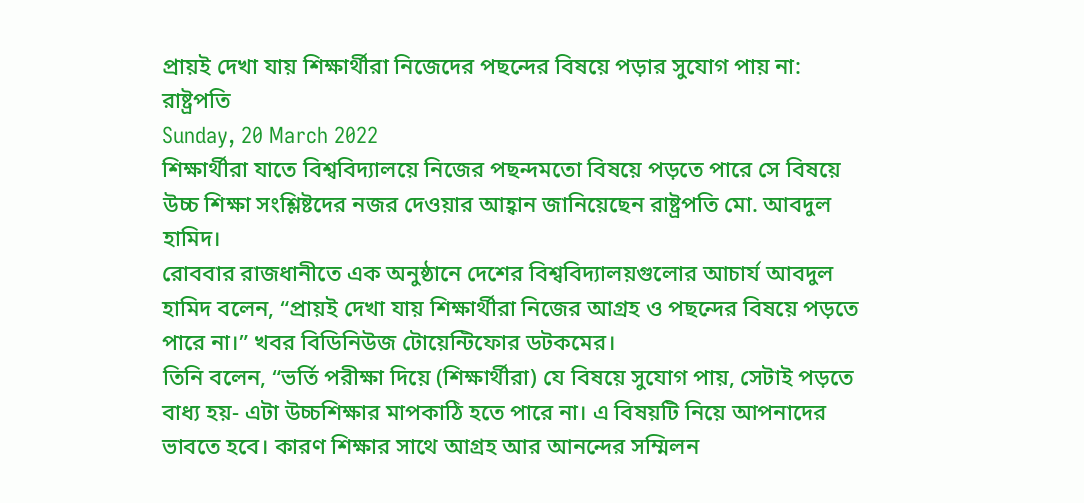প্রায়ই দেখা যায় শিক্ষার্থীরা নিজেদের পছন্দের বিষয়ে পড়ার সুযোগ পায় না: রাষ্ট্রপতি
Sunday, 20 March 2022
শিক্ষার্থীরা যাতে বিশ্ববিদ্যালয়ে নিজের পছন্দমতো বিষয়ে পড়তে পারে সে বিষয়ে উচ্চ শিক্ষা সংশ্লিষ্টদের নজর দেওয়ার আহ্বান জানিয়েছেন রাষ্ট্রপতি মো. আবদুল হামিদ।
রোববার রাজধানীতে এক অনুষ্ঠানে দেশের বিশ্ববিদ্যালয়গুলোর আচার্য আবদুল হামিদ বলেন, “প্রায়ই দেখা যায় শিক্ষার্থীরা নিজের আগ্রহ ও পছন্দের বিষয়ে পড়তে পারে না।” খবর বিডিনিউজ টোয়েন্টিফোর ডটকমের।
তিনি বলেন, “ভর্তি পরীক্ষা দিয়ে (শিক্ষার্থীরা) যে বিষয়ে সুযোগ পায়, সেটাই পড়তে বাধ্য হয়- এটা উচ্চশিক্ষার মাপকাঠি হতে পারে না। এ বিষয়টি নিয়ে আপনাদের ভাবতে হবে। কারণ শিক্ষার সাথে আগ্রহ আর আনন্দের সম্মিলন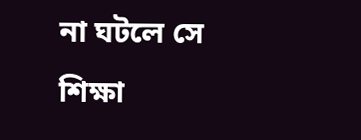না ঘটলে সে শিক্ষা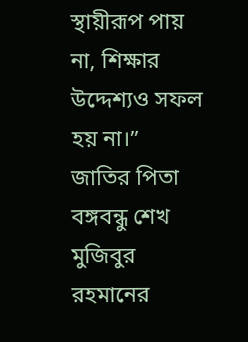স্থায়ীরূপ পায় না, শিক্ষার উদ্দেশ্যও সফল হয় না।”
জাতির পিতা বঙ্গবন্ধু শেখ মুজিবুর রহমানের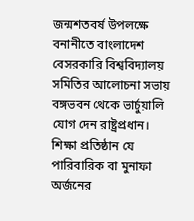জন্মশতবর্ষ উপলক্ষে বনানীতে বাংলাদেশ বেসরকারি বিশ্ববিদ্যালয় সমিতির আলোচনা সভায় বঙ্গভবন থেকে ভার্চুয়ালি যোগ দেন রাষ্ট্রপ্রধান।
শিক্ষা প্রতিষ্ঠান যে পারিবারিক বা মুনাফা অর্জনের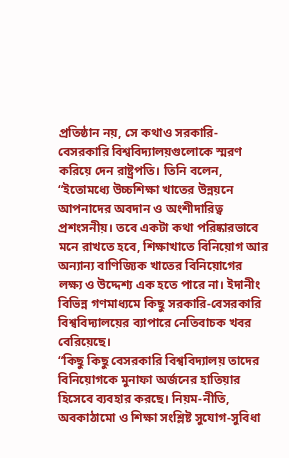প্রতিষ্ঠান নয়, সে কথাও সরকারি-বেসরকারি বিশ্ববিদ্যালয়গুলোকে স্মরণ করিয়ে দেন রাষ্ট্রপতি। তিনি বলেন, “ইতোমধ্যে উচ্চশিক্ষা খাতের উন্নয়নে আপনাদের অবদান ও অংশীদারিত্ব প্রশংসনীয়। তবে একটা কথা পরিষ্কারভাবে মনে রাখতে হবে, শিক্ষাখাতে বিনিয়োগ আর অন্যান্য বাণিজ্যিক খাতের বিনিয়োগের লক্ষ্য ও উদ্দেশ্য এক হতে পারে না। ইদানীং বিভিন্ন গণমাধ্যমে কিছু সরকারি-বেসরকারি বিশ্ববিদ্যালয়ের ব্যাপারে নেতিবাচক খবর বেরিয়েছে।
“কিছু কিছু বেসরকারি বিশ্ববিদ্যালয় তাদের বিনিয়োগকে মুনাফা অর্জনের হাতিয়ার হিসেবে ব্যবহার করছে। নিয়ম-নীতি, অবকাঠামো ও শিক্ষা সংশ্লিষ্ট সুযোগ-সুবিধা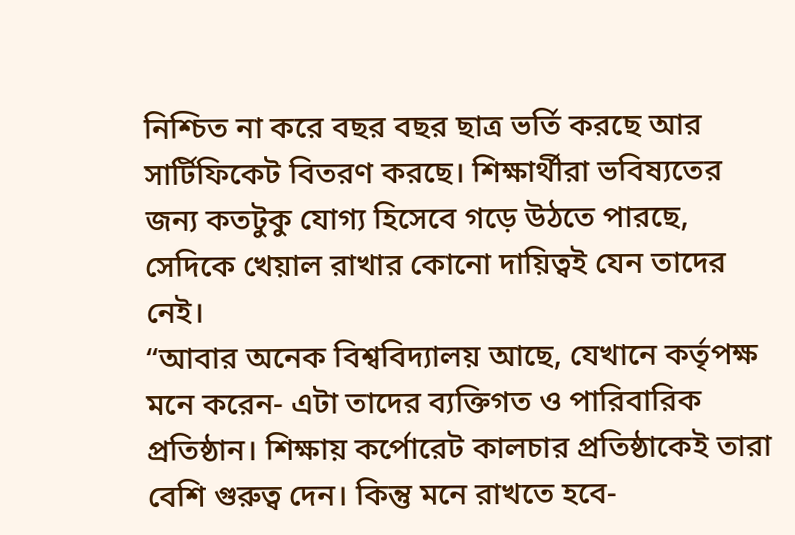নিশ্চিত না করে বছর বছর ছাত্র ভর্তি করছে আর সার্টিফিকেট বিতরণ করছে। শিক্ষার্থীরা ভবিষ্যতের জন্য কতটুকু যোগ্য হিসেবে গড়ে উঠতে পারছে, সেদিকে খেয়াল রাখার কোনো দায়িত্বই যেন তাদের নেই।
“আবার অনেক বিশ্ববিদ্যালয় আছে, যেখানে কর্তৃপক্ষ মনে করেন- এটা তাদের ব্যক্তিগত ও পারিবারিক প্রতিষ্ঠান। শিক্ষায় কর্পোরেট কালচার প্রতিষ্ঠাকেই তারা বেশি গুরুত্ব দেন। কিন্তু মনে রাখতে হবে-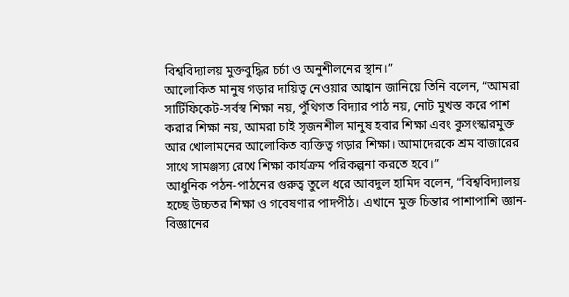বিশ্ববিদ্যালয় মুক্তবুদ্ধির চর্চা ও অনুশীলনের স্থান।”
আলোকিত মানুষ গড়ার দায়িত্ব নেওয়ার আহ্বান জানিয়ে তিনি বলেন, “আমরা সার্টিফিকেট-সর্বস্ব শিক্ষা নয়, পুঁথিগত বিদ্যার পাঠ নয়, নোট মুখস্ত করে পাশ করার শিক্ষা নয়, আমরা চাই সৃজনশীল মানুষ হবার শিক্ষা এবং কুসংস্কারমুক্ত আর খোলামনের আলোকিত ব্যক্তিত্ব গড়ার শিক্ষা। আমাদেরকে শ্রম বাজারের সাথে সামঞ্জস্য রেখে শিক্ষা কার্যক্রম পরিকল্পনা করতে হবে।”
আধুনিক পঠন-পাঠনের গুরুত্ব তুলে ধরে আবদুল হামিদ বলেন, “বিশ্ববিদ্যালয় হচ্ছে উচ্চতর শিক্ষা ও গবেষণার পাদপীঠ। এখানে মুক্ত চিন্তার পাশাপাশি জ্ঞান-বিজ্ঞানের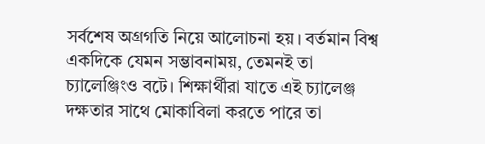সর্বশেষ অগ্রগতি নিয়ে আলোচনা হয়। বর্তমান বিশ্ব একদিকে যেমন সম্ভাবনাময়, তেমনই তা চ্যালেঞ্জিংও বটে। শিক্ষার্থীরা যাতে এই চ্যালেঞ্জ দক্ষতার সাথে মোকাবিলা করতে পারে তা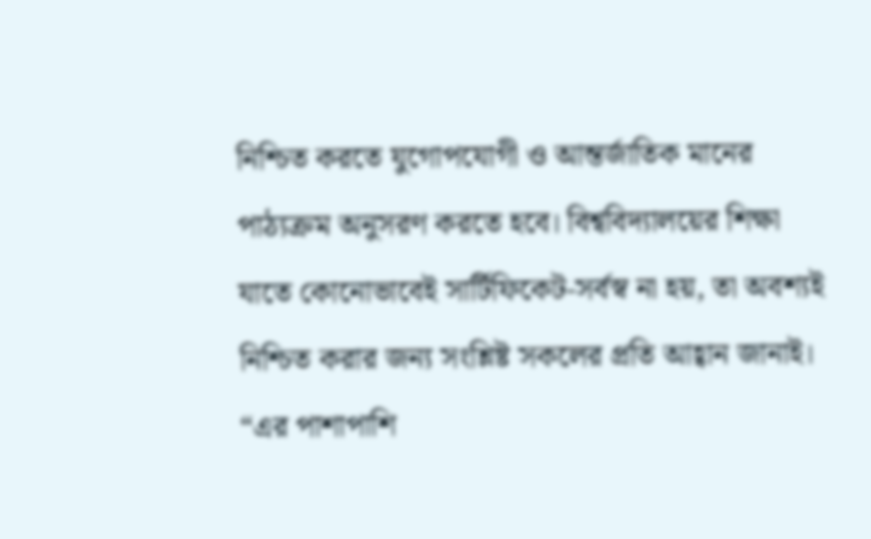নিশ্চিত করতে যুগোপযোগী ও আন্তর্জাতিক মানের পাঠ্যক্রম অনুসরণ করতে হবে। বিশ্ববিদ্যালয়ের শিক্ষা যাতে কোনোভাবেই সার্টিফিকেট-সর্বস্ব না হয়, তা অবশ্যই নিশ্চিত করার জন্য সংশ্লিষ্ট সকলের প্রতি আহ্বান জানাই।
“এর পাশাপাশি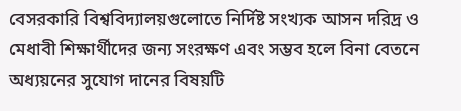বেসরকারি বিশ্ববিদ্যালয়গুলোতে নির্দিষ্ট সংখ্যক আসন দরিদ্র ও মেধাবী শিক্ষার্থীদের জন্য সংরক্ষণ এবং সম্ভব হলে বিনা বেতনে অধ্যয়নের সুযোগ দানের বিষয়টি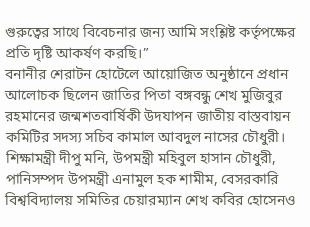গুরুত্বের সাথে বিবেচনার জন্য আমি সংশ্লিষ্ট কর্তৃপক্ষের প্রতি দৃষ্টি আকর্ষণ করছি।”
বনানীর শেরাটন হোটেলে আয়োজিত অনুষ্ঠানে প্রধান আলোচক ছিলেন জাতির পিতা বঙ্গবন্ধু শেখ মুজিবুর রহমানের জন্মশতবার্ষিকী উদযাপন জাতীয় বাস্তবায়ন কমিটির সদস্য সচিব কামাল আবদুল নাসের চৌধুরী। শিক্ষামন্ত্রী দীপু মনি, উপমন্ত্রী মহিবুল হাসান চৌধুরী, পানিসম্পদ উপমন্ত্রী এনামুল হক শামীম, বেসরকারি বিশ্ববিদ্যালয় সমিতির চেয়ারম্যান শেখ কবির হোসেনও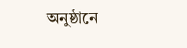অনুষ্ঠানে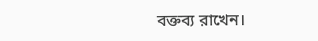বক্তব্য রাখেন।